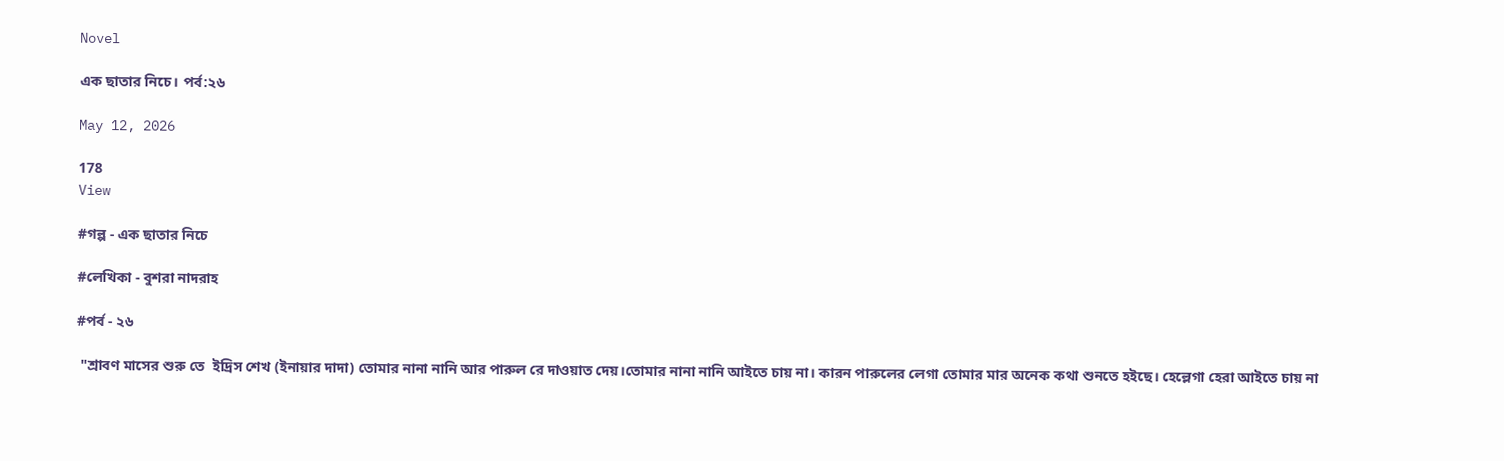Novel

এক ছাতার নিচে। পর্ব:২৬

May 12, 2026

178
View

#গল্প - এক ছাতার নিচে

#লেখিকা - বুশরা নাদরাহ

#পর্ব - ২৬

 "শ্রাবণ মাসের শুরু তে  ইদ্রিস শেখ (ইনায়ার দাদা) তোমার নানা নানি আর পারুল রে দাওয়াত দেয়।তোমার নানা নানি আইতে চায় না। কারন পারুলের লেগা তোমার মার অনেক কথা শুনতে হইছে। হেল্লেগা হেরা আইতে চায় না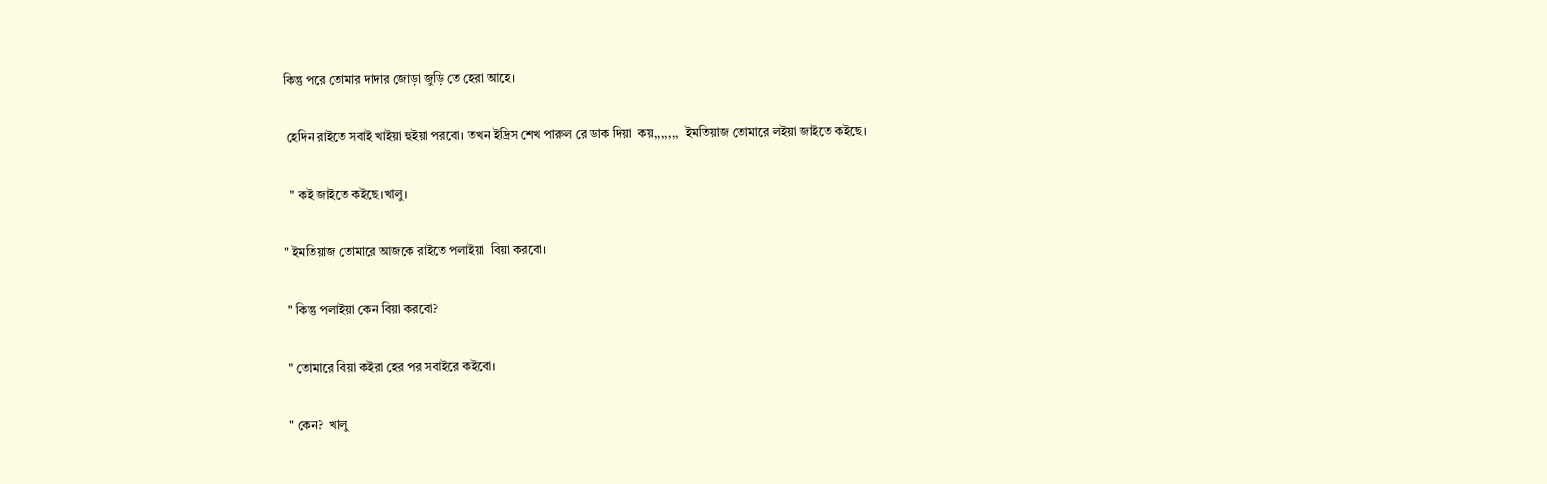কিন্তু পরে তোমার দাদার জোড়া জুড়ি তে হেরা আহে।

 হেদিন রাইতে সবাই খাইয়া হুইয়া পরবো। তখন ইদ্রিস শেখ পারুল রে ডাক দিয়া  কয়,,,,,,,  ইমতিয়াজ তোমারে লইয়া জাইতে কইছে।

  " কই জাইতে কইছে।খালু।

" ইমতিয়াজ তোমারে আজকে রাইতে পলাইয়া  বিয়া করবো।

 " কিন্তু পলাইয়া কেন বিয়া করবো?

 " তোমারে বিয়া কইরা হের পর সবাইরে কইবো।

 " কেন?  খালু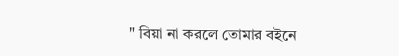" বিয়া না করলে তোমার বইনে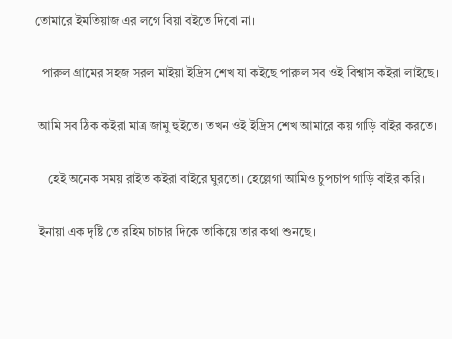তোমারে ইমতিয়াজ এর লগে বিয়া বইতে দিবো না।

  পারুল গ্রামের সহজ সরল মাইয়া ইদ্রিস শেখ যা কইছে পারুল সব ওই বিশ্বাস কইরা লাইছে।

 আমি সব ঠিক কইরা মাত্র জামু হুইতে। তখন ওই ইদ্রিস শেখ আমারে কয় গাড়ি বাইর করতে।

    হেই অনেক সময় রাইত কইরা বাইরে ঘুরতো। হেল্লেগা আমিও চুপচাপ গাড়ি বাইর করি।

 ইনায়া এক দৃষ্টি তে রহিম চাচার দিকে তাকিয়ে তার কথা শুনছে।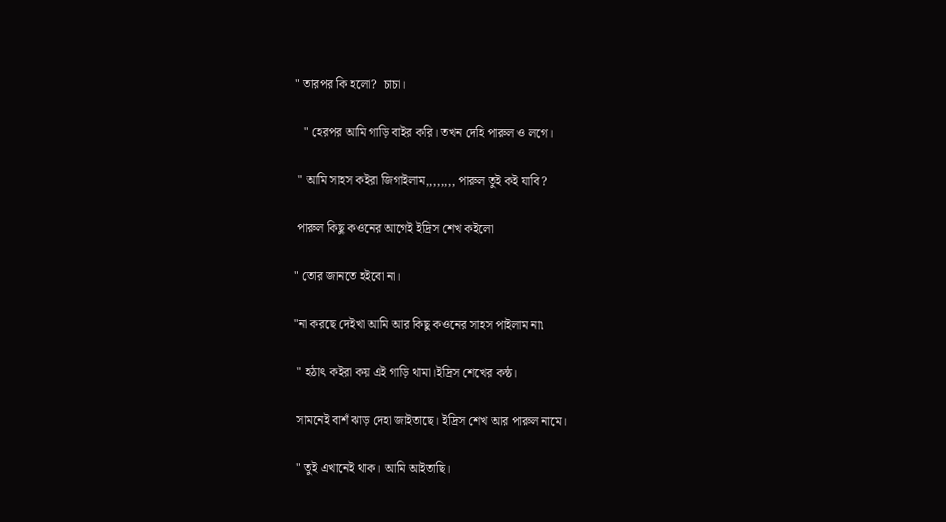" তারপর কি হলো?  চাচা।

   " হেরপর আমি গাড়ি বাইর করি। তখন দেহি পারুল ও লগে।

 " আমি সাহস কইরা জিগাইলাম,,,,,,,, পারুল তুই কই যাবি?

 পারুল কিছু কওনের আগেই ইদ্রিস শেখ কইলো

" তোর জানতে হইবো না।

"না করছে দেইখা আমি আর কিছু কওনের সাহস পাইলাম না৷

 " হঠাৎ কইরা কয় এই গাড়ি থামা।ইদ্রিস শেখের কন্ঠ।

 সামনেই বাশঁ ঝাড় দেহা জাইতাছে। ইদ্রিস শেখ আর পারুল নামে।

 " তুই এখানেই থাক। আমি আইতাছি।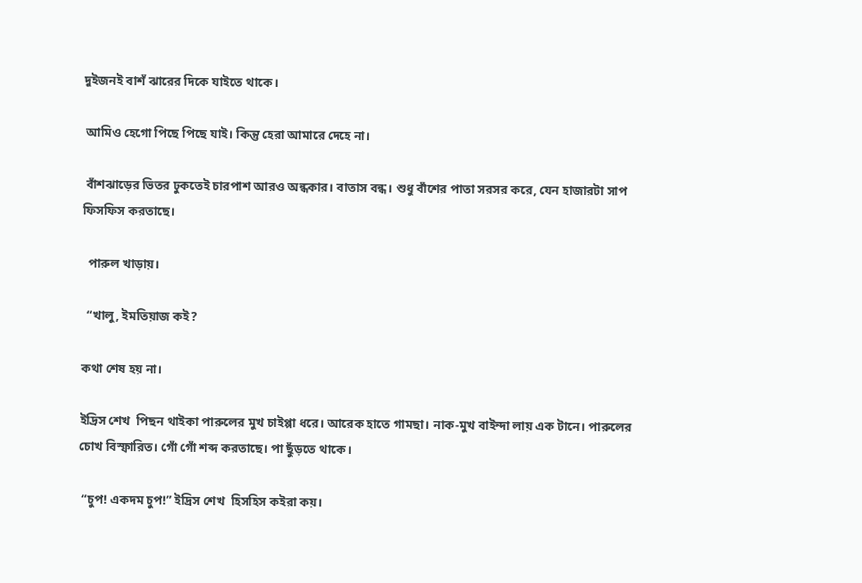দুইজনই বাশঁ ঝারের দিকে যাইতে থাকে।

 আমিও হেগো পিছে পিছে যাই। কিন্তু হেরা আমারে দেহে না।

 বাঁশঝাড়ের ভিতর ঢুকতেই চারপাশ আরও অন্ধকার। বাতাস বন্ধ। শুধু বাঁশের পাতা সরসর করে, যেন হাজারটা সাপ ফিসফিস করতাছে।

  পারুল খাড়ায়।

  “খালু, ইমতিয়াজ কই?

কথা শেষ হয় না।

ইদ্রিস শেখ  পিছন থাইকা পারুলের মুখ চাইপ্পা ধরে। আরেক হাতে গামছা। নাক-মুখ বাইন্দা লায় এক টানে। পারুলের চোখ বিস্ফারিত। গোঁ গোঁ শব্দ করতাছে। পা ছুঁড়তে থাকে।

 “চুপ! একদম চুপ!” ইদ্রিস শেখ  হিসহিস কইরা কয়।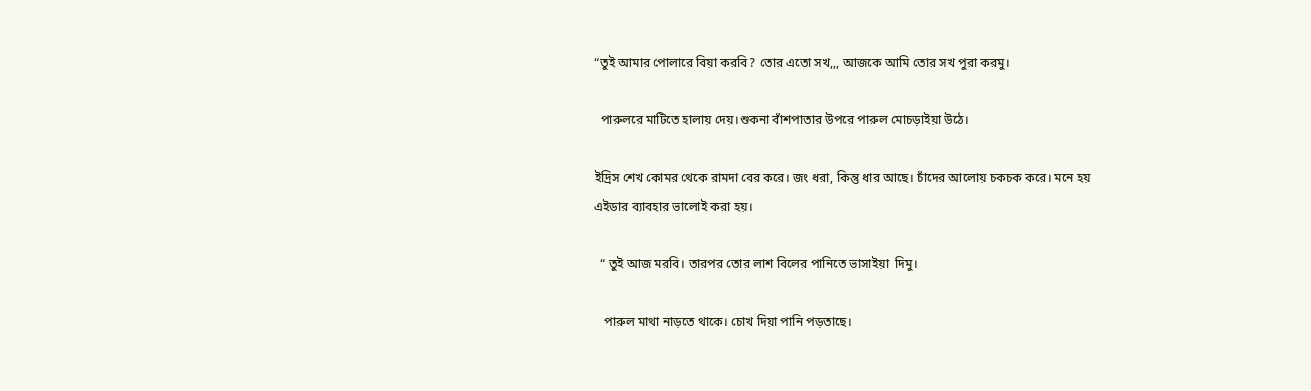“তুই আমার পোলারে বিয়া করবি? তোর এতো সখ,,, আজকে আমি তোর সখ পুরা করমু।

  পারুলরে মাটিতে হালায় দেয়।শুকনা বাঁশপাতার উপরে পারুল মোচড়াইয়া উঠে।

ইদ্রিস শেখ কোমর থেকে রামদা বের করে। জং ধরা, কিন্তু ধার আছে। চাঁদের আলোয় চকচক করে। মনে হয় এইডার ব্যাবহার ভালোই করা হয়।

  “ তুই আজ মরবি। তারপর তোর লাশ বিলের পানিতে ভাসাইয়া  দিমু।

   পারুল মাথা নাড়তে থাকে। চোখ দিয়া পানি পড়তাছে।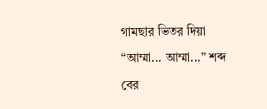গামছার ভিতর দিয়া “আম্মা... আম্মা...” শব্দ বের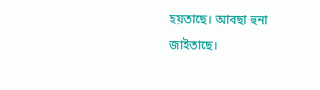হয়তাছে। আবছা হুনা জাইতাছে।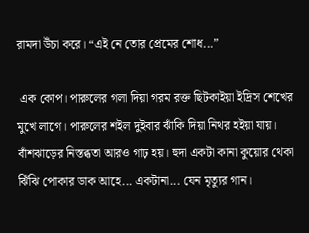রামদা উঁচা করে। “এই নে তোর প্রেমের শোধ...”

 এক কোপ। পারুলের গলা দিয়া গরম রক্ত ছিটকাইয়া ইদ্রিস শেখের মুখে লাগে। পারুলের শইল দুইবার ঝাঁকি দিয়া নিথর হইয়া যায়। বাঁশঝাড়ের নিস্তব্ধতা আরও গাঢ় হয়। হুদা একটা কানা কুয়োর থেকা ঝিঁঝি পোকার ডাক আহে... একটানা... যেন মৃত্যুর গান।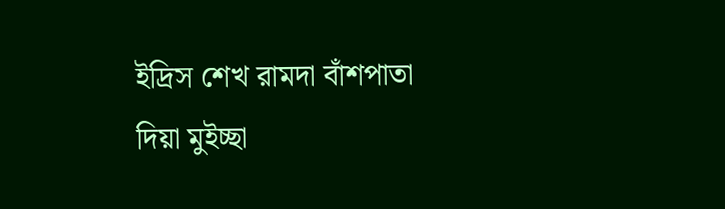ইদ্রিস শেখ রামদা বাঁশপাতা দিয়া মুইচ্ছা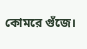কোমরে গুঁজে।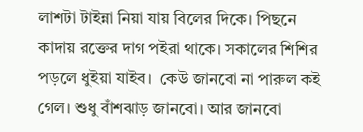লাশটা টাইন্না নিয়া যায় বিলের দিকে। পিছনে কাদায় রক্তের দাগ পইরা থাকে। সকালের শিশির পড়লে ধুইয়া যাইব।  কেউ জানবো না পারুল কই গেল। শুধু বাঁশঝাড় জানবো। আর জানবো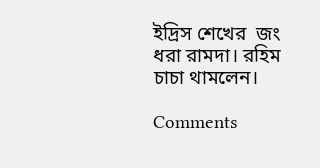ইদ্রিস শেখের  জং ধরা রামদা। রহিম চাচা থামলেন।

Comments